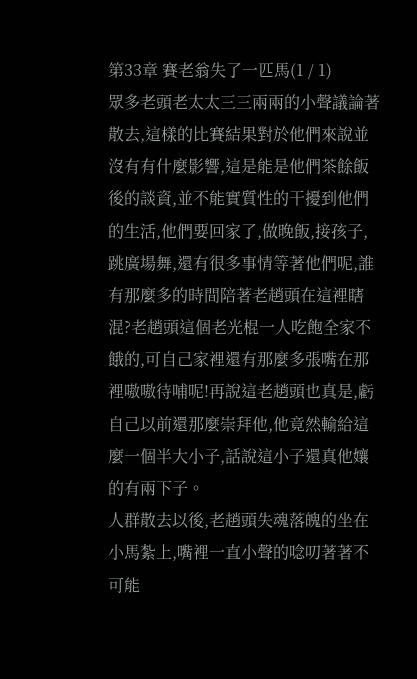第33章 賽老翁失了一匹馬(1 / 1)
眾多老頭老太太三三兩兩的小聲議論著散去,這樣的比賽結果對於他們來說並沒有有什麼影響,這是能是他們茶餘飯後的談資,並不能實質性的干擾到他們的生活,他們要回家了,做晚飯,接孩子,跳廣場舞,還有很多事情等著他們呢,誰有那麼多的時間陪著老趙頭在這裡瞎混?老趙頭這個老光棍一人吃飽全家不餓的,可自己家裡還有那麼多張嘴在那裡嗷嗷待哺呢!再說這老趙頭也真是,虧自己以前還那麼崇拜他,他竟然輸給這麼一個半大小子,話說這小子還真他孃的有兩下子。
人群散去以後,老趙頭失魂落魄的坐在小馬紮上,嘴裡一直小聲的唸叨著著不可能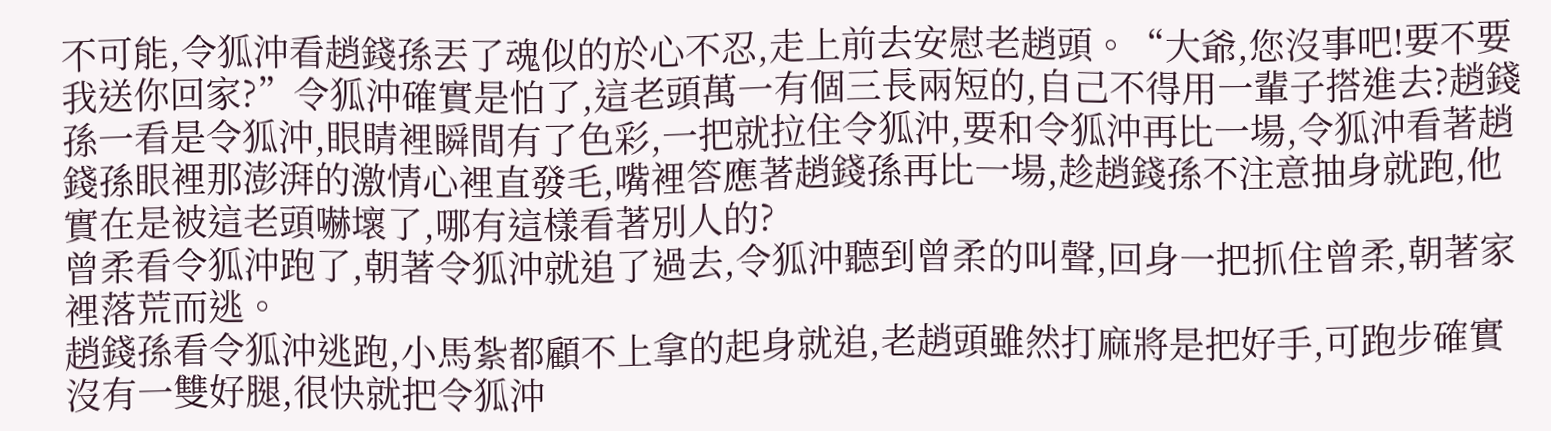不可能,令狐沖看趙錢孫丟了魂似的於心不忍,走上前去安慰老趙頭。“大爺,您沒事吧!要不要我送你回家?”令狐沖確實是怕了,這老頭萬一有個三長兩短的,自己不得用一輩子搭進去?趙錢孫一看是令狐沖,眼睛裡瞬間有了色彩,一把就拉住令狐沖,要和令狐沖再比一場,令狐沖看著趙錢孫眼裡那澎湃的激情心裡直發毛,嘴裡答應著趙錢孫再比一場,趁趙錢孫不注意抽身就跑,他實在是被這老頭嚇壞了,哪有這樣看著別人的?
曾柔看令狐沖跑了,朝著令狐沖就追了過去,令狐沖聽到曾柔的叫聲,回身一把抓住曾柔,朝著家裡落荒而逃。
趙錢孫看令狐沖逃跑,小馬紮都顧不上拿的起身就追,老趙頭雖然打麻將是把好手,可跑步確實沒有一雙好腿,很快就把令狐沖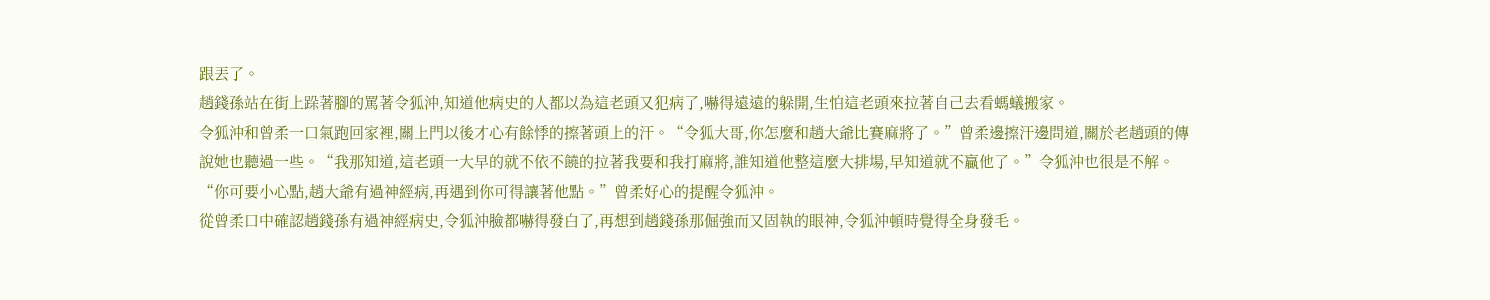跟丟了。
趙錢孫站在街上跺著腳的罵著令狐沖,知道他病史的人都以為這老頭又犯病了,嚇得遠遠的躲開,生怕這老頭來拉著自己去看螞蟻搬家。
令狐沖和曾柔一口氣跑回家裡,關上門以後才心有餘悸的擦著頭上的汗。“令狐大哥,你怎麼和趙大爺比賽麻將了。”曾柔邊擦汗邊問道,關於老趙頭的傳說她也聽過一些。“我那知道,這老頭一大早的就不依不饒的拉著我要和我打麻將,誰知道他整這麼大排場,早知道就不贏他了。”令狐沖也很是不解。“你可要小心點,趙大爺有過神經病,再遇到你可得讓著他點。”曾柔好心的提醒令狐沖。
從曾柔口中確認趙錢孫有過神經病史,令狐沖臉都嚇得發白了,再想到趙錢孫那倔強而又固執的眼神,令狐沖頓時覺得全身發毛。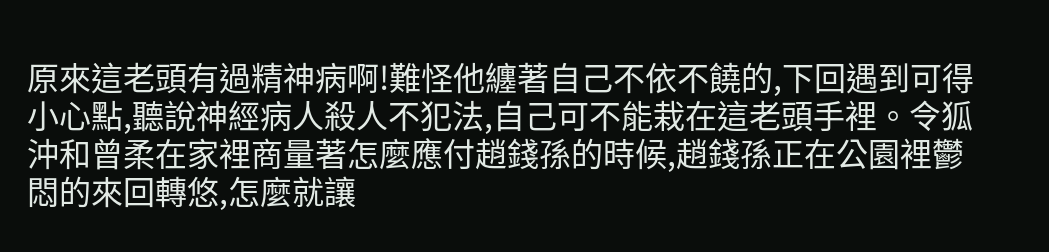原來這老頭有過精神病啊!難怪他纏著自己不依不饒的,下回遇到可得小心點,聽說神經病人殺人不犯法,自己可不能栽在這老頭手裡。令狐沖和曾柔在家裡商量著怎麼應付趙錢孫的時候,趙錢孫正在公園裡鬱悶的來回轉悠,怎麼就讓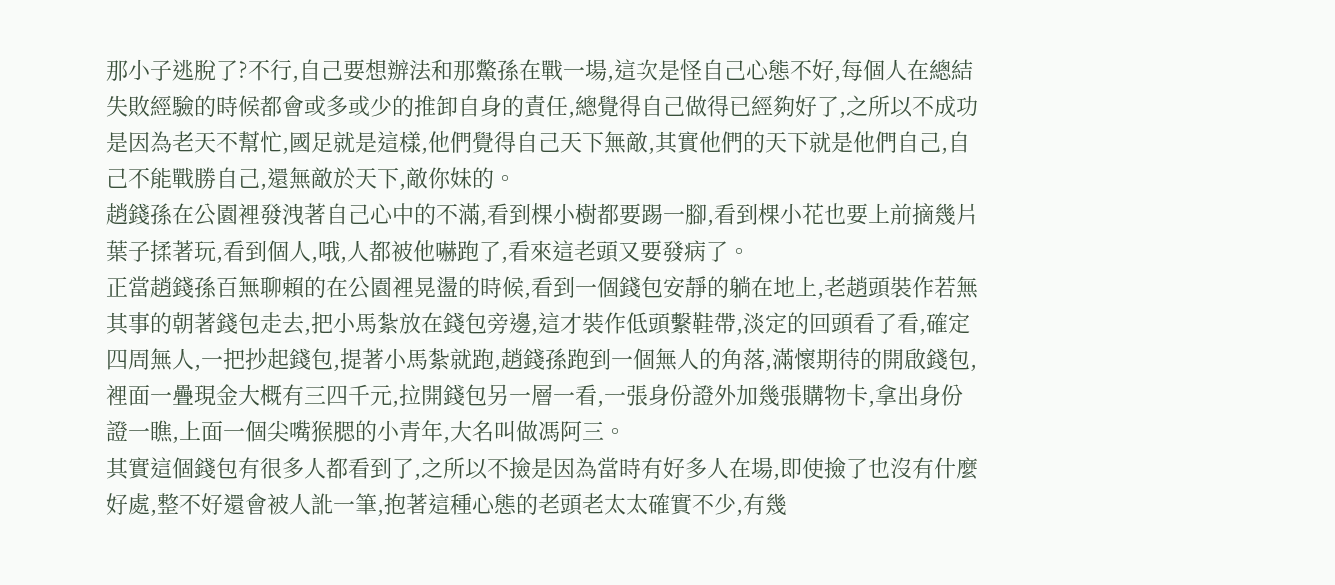那小子逃脫了?不行,自己要想辦法和那鱉孫在戰一場,這次是怪自己心態不好,每個人在總結失敗經驗的時候都會或多或少的推卸自身的責任,總覺得自己做得已經夠好了,之所以不成功是因為老天不幫忙,國足就是這樣,他們覺得自己天下無敵,其實他們的天下就是他們自己,自己不能戰勝自己,還無敵於天下,敵你妹的。
趙錢孫在公園裡發洩著自己心中的不滿,看到棵小樹都要踢一腳,看到棵小花也要上前摘幾片葉子揉著玩,看到個人,哦,人都被他嚇跑了,看來這老頭又要發病了。
正當趙錢孫百無聊賴的在公園裡晃盪的時候,看到一個錢包安靜的躺在地上,老趙頭裝作若無其事的朝著錢包走去,把小馬紮放在錢包旁邊,這才裝作低頭繫鞋帶,淡定的回頭看了看,確定四周無人,一把抄起錢包,提著小馬紮就跑,趙錢孫跑到一個無人的角落,滿懷期待的開啟錢包,裡面一疊現金大概有三四千元,拉開錢包另一層一看,一張身份證外加幾張購物卡,拿出身份證一瞧,上面一個尖嘴猴腮的小青年,大名叫做馮阿三。
其實這個錢包有很多人都看到了,之所以不撿是因為當時有好多人在場,即使撿了也沒有什麼好處,整不好還會被人訛一筆,抱著這種心態的老頭老太太確實不少,有幾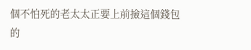個不怕死的老太太正要上前撿這個錢包的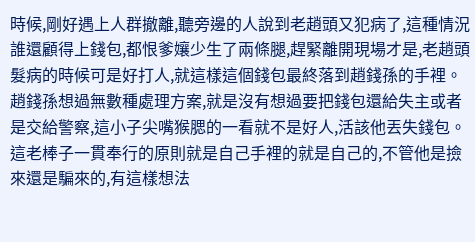時候,剛好遇上人群撤離,聽旁邊的人說到老趙頭又犯病了,這種情況誰還顧得上錢包,都恨爹孃少生了兩條腿,趕緊離開現場才是,老趙頭髮病的時候可是好打人,就這樣這個錢包最終落到趙錢孫的手裡。
趙錢孫想過無數種處理方案,就是沒有想過要把錢包還給失主或者是交給警察,這小子尖嘴猴腮的一看就不是好人,活該他丟失錢包。這老棒子一貫奉行的原則就是自己手裡的就是自己的,不管他是撿來還是騙來的,有這樣想法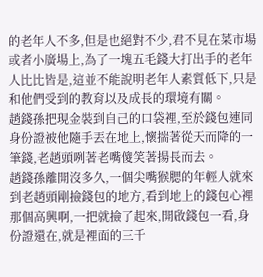的老年人不多,但是也絕對不少,君不見在菜市場或者小廣場上,為了一塊五毛錢大打出手的老年人比比皆是,這並不能說明老年人素質低下,只是和他們受到的教育以及成長的環境有關。
趙錢孫把現金裝到自己的口袋裡,至於錢包連同身份證被他隨手丟在地上,懷揣著從天而降的一筆錢,老趙頭咧著老嘴傻笑著揚長而去。
趙錢孫離開沒多久,一個尖嘴猴腮的年輕人就來到老趙頭剛撿錢包的地方,看到地上的錢包心裡那個高興啊,一把就撿了起來,開啟錢包一看,身份證還在,就是裡面的三千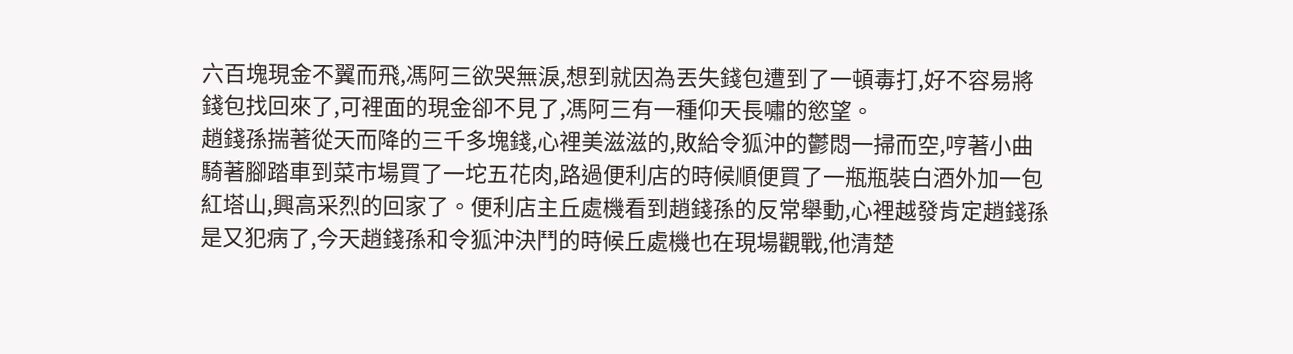六百塊現金不翼而飛,馮阿三欲哭無淚,想到就因為丟失錢包遭到了一頓毒打,好不容易將錢包找回來了,可裡面的現金卻不見了,馮阿三有一種仰天長嘯的慾望。
趙錢孫揣著從天而降的三千多塊錢,心裡美滋滋的,敗給令狐沖的鬱悶一掃而空,哼著小曲騎著腳踏車到菜市場買了一坨五花肉,路過便利店的時候順便買了一瓶瓶裝白酒外加一包紅塔山,興高采烈的回家了。便利店主丘處機看到趙錢孫的反常舉動,心裡越發肯定趙錢孫是又犯病了,今天趙錢孫和令狐沖決鬥的時候丘處機也在現場觀戰,他清楚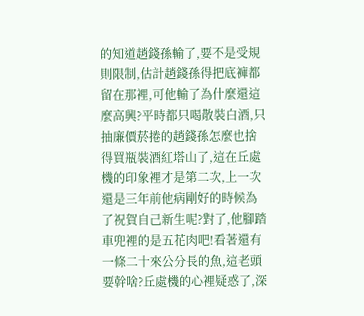的知道趙錢孫輸了,要不是受規則限制,估計趙錢孫得把底褲都留在那裡,可他輸了為什麼還這麼高興?平時都只喝散裝白酒,只抽廉價菸捲的趙錢孫怎麼也捨得買瓶裝酒紅塔山了,這在丘處機的印象裡才是第二次,上一次還是三年前他病剛好的時候為了祝賀自己新生呢?對了,他腳踏車兜裡的是五花肉吧!看著還有一條二十來公分長的魚,這老頭要幹啥?丘處機的心裡疑惑了,深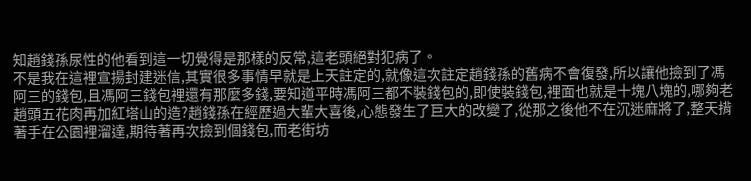知趙錢孫尿性的他看到這一切覺得是那樣的反常,這老頭絕對犯病了。
不是我在這裡宣揚封建迷信,其實很多事情早就是上天註定的,就像這次註定趙錢孫的舊病不會復發,所以讓他撿到了馮阿三的錢包,且馮阿三錢包裡還有那麼多錢,要知道平時馮阿三都不裝錢包的,即使裝錢包,裡面也就是十塊八塊的,哪夠老趙頭五花肉再加紅塔山的造?趙錢孫在經歷過大輩大喜後,心態發生了巨大的改變了,從那之後他不在沉迷麻將了,整天揹著手在公園裡溜達,期待著再次撿到個錢包,而老街坊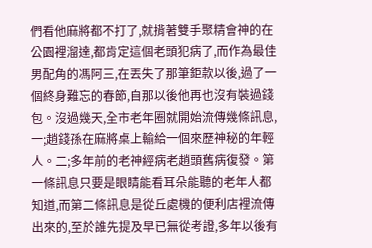們看他麻將都不打了,就揹著雙手聚精會神的在公園裡溜達,都肯定這個老頭犯病了,而作為最佳男配角的馮阿三,在丟失了那筆鉅款以後,過了一個終身難忘的春節,自那以後他再也沒有裝過錢包。沒過幾天,全市老年圈就開始流傳幾條訊息,一;趙錢孫在麻將桌上輸給一個來歷神秘的年輕人。二;多年前的老神經病老趙頭舊病復發。第一條訊息只要是眼睛能看耳朵能聽的老年人都知道,而第二條訊息是從丘處機的便利店裡流傳出來的,至於誰先提及早已無從考證,多年以後有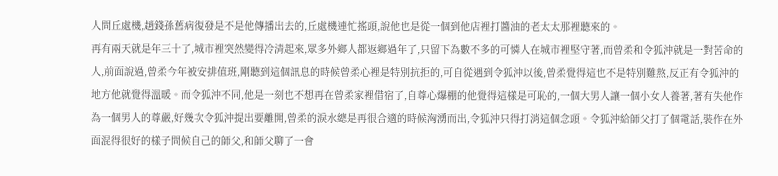人問丘處機,趙錢孫舊病復發是不是他傳播出去的,丘處機連忙搖頭,說他也是從一個到他店裡打醬油的老太太那裡聽來的。
再有兩天就是年三十了,城市裡突然變得冷清起來,眾多外鄉人都返鄉過年了,只留下為數不多的可憐人在城市裡堅守著,而曾柔和令狐沖就是一對苦命的人,前面說過,曾柔今年被安排值班,剛聽到這個訊息的時候曾柔心裡是特別抗拒的,可自從遇到令狐沖以後,曾柔覺得這也不是特別難熬,反正有令狐沖的地方他就覺得溫暖。而令狐沖不同,他是一刻也不想再在曾柔家裡借宿了,自尊心爆棚的他覺得這樣是可恥的,一個大男人讓一個小女人養著,著有失他作為一個男人的尊嚴,好幾次令狐沖提出要離開,曾柔的淚水總是再很合適的時候洶湧而出,令狐沖只得打消這個念頭。令狐沖給師父打了個電話,裝作在外面混得很好的樣子問候自己的師父,和師父聊了一會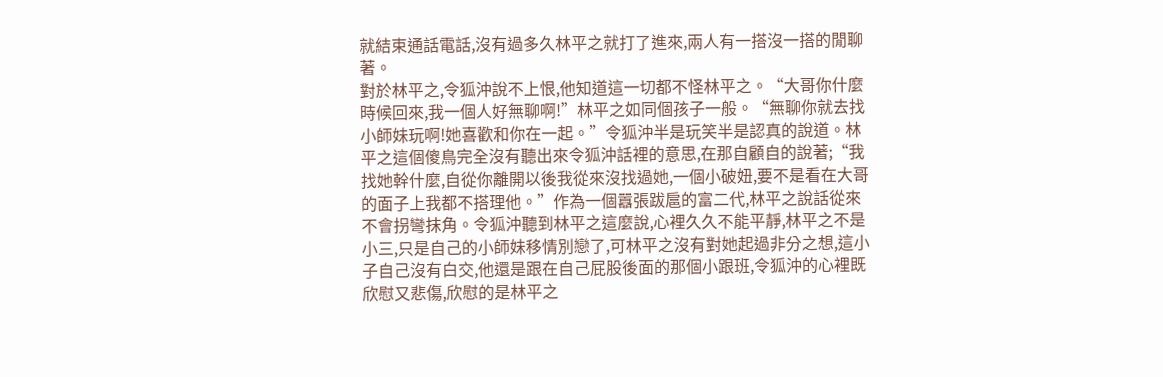就結束通話電話,沒有過多久林平之就打了進來,兩人有一搭沒一搭的閒聊著。
對於林平之,令狐沖說不上恨,他知道這一切都不怪林平之。“大哥你什麼時候回來,我一個人好無聊啊!”林平之如同個孩子一般。“無聊你就去找小師妹玩啊!她喜歡和你在一起。”令狐沖半是玩笑半是認真的說道。林平之這個傻鳥完全沒有聽出來令狐沖話裡的意思,在那自顧自的說著;“我找她幹什麼,自從你離開以後我從來沒找過她,一個小破妞,要不是看在大哥的面子上我都不搭理他。”作為一個囂張跋扈的富二代,林平之說話從來不會拐彎抹角。令狐沖聽到林平之這麼說,心裡久久不能平靜,林平之不是小三,只是自己的小師妹移情別戀了,可林平之沒有對她起過非分之想,這小子自己沒有白交,他還是跟在自己屁股後面的那個小跟班,令狐沖的心裡既欣慰又悲傷,欣慰的是林平之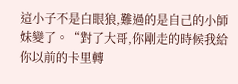這小子不是白眼狼,難過的是自己的小師妹變了。“對了大哥,你剛走的時候我給你以前的卡里轉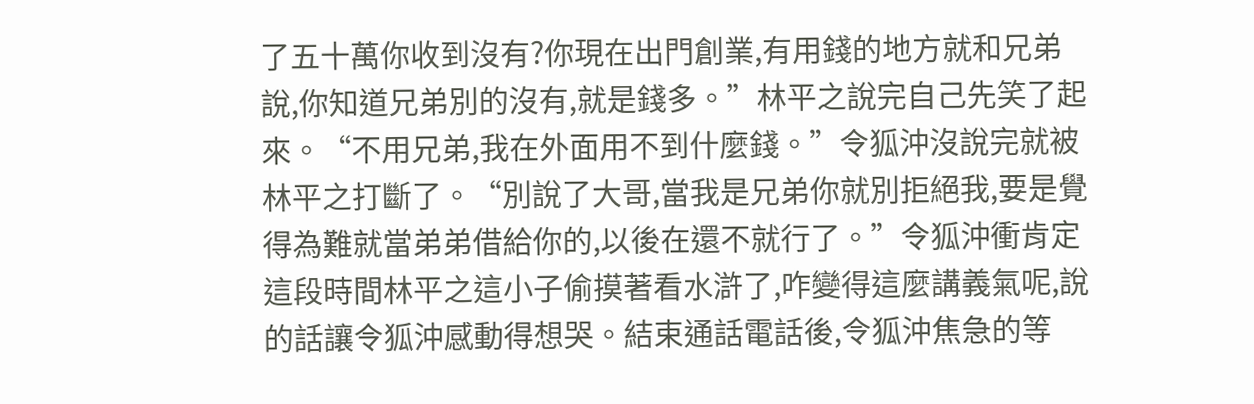了五十萬你收到沒有?你現在出門創業,有用錢的地方就和兄弟說,你知道兄弟別的沒有,就是錢多。”林平之說完自己先笑了起來。“不用兄弟,我在外面用不到什麼錢。”令狐沖沒說完就被林平之打斷了。“別說了大哥,當我是兄弟你就別拒絕我,要是覺得為難就當弟弟借給你的,以後在還不就行了。”令狐沖衝肯定這段時間林平之這小子偷摸著看水滸了,咋變得這麼講義氣呢,說的話讓令狐沖感動得想哭。結束通話電話後,令狐沖焦急的等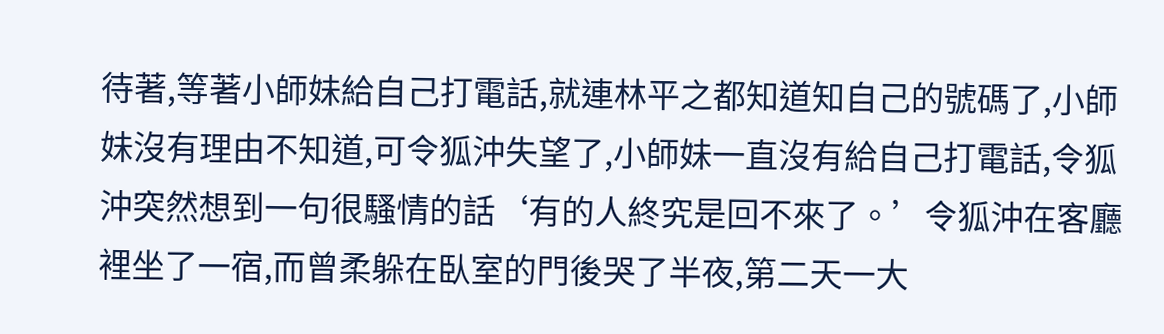待著,等著小師妹給自己打電話,就連林平之都知道知自己的號碼了,小師妹沒有理由不知道,可令狐沖失望了,小師妹一直沒有給自己打電話,令狐沖突然想到一句很騷情的話‘有的人終究是回不來了。’令狐沖在客廳裡坐了一宿,而曾柔躲在臥室的門後哭了半夜,第二天一大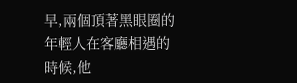早,兩個頂著黑眼圈的年輕人在客廳相遇的時候,他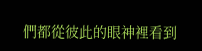們都從彼此的眼神裡看到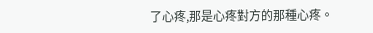了心疼,那是心疼對方的那種心疼。